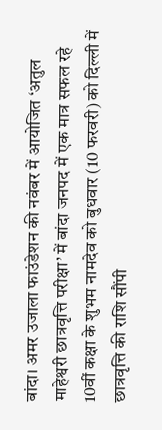बांदा। अमर उजाला फाउंडेशन की नवंबर में आयोजित ‘अतुल
माहेश्वरी छात्रवृत्ति परीक्षा’ में बांदा जनपद में एक मात्र सफल रहे
10वीं कक्षा के शुभम नामदेव को बुधवार (10 फरवरी) को दिल्ली में
छात्रवृत्ति की राशि सौंपी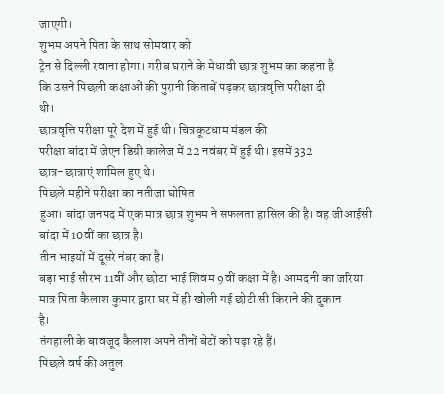जाएगी।
शुभम अपने पिता के साथ सोमवार को
ट्रेन से दिल्ली रवाना होगा। गरीब घराने के मेधावी छात्र शुभम का कहना है
कि उसने पिछली कक्षाओं की पुरानी किताबें पढ़कर छात्रवृत्ति परीक्षा दी
थी।
छात्रवृत्ति परीक्षा पूरे देश में हुई थी। चित्रकूटधाम मंडल की
परीक्षा बांदा में जेएन डिग्री कालेज में 22 नवंबर में हुई थी। इसमें 332
छात्र-छात्राएं शामिल हुए थे।
पिछले महीने परीक्षा का नतीजा घोषित
हुआ। बांदा जनपद में एक मात्र छात्र शुभम ने सफलता हासिल की है। वह जीआईसी
बांदा में 10वीं का छात्र है।
तीन भाइयों में दूसरे नंबर का है।
बड़ा भाई सौरभ 11वीं और छोटा भाई शिवम 9वीं कक्षा में है। आमदनी का जरिया
मात्र पिता कैलाश कुमार द्वारा घर में ही खोली गई छोटी सी किराने की दुकान
है।
तंगहाली के बावजूद कैलाश अपने तीनों बेटों को पढ़ा रहे हैं।
पिछले वर्ष की अतुल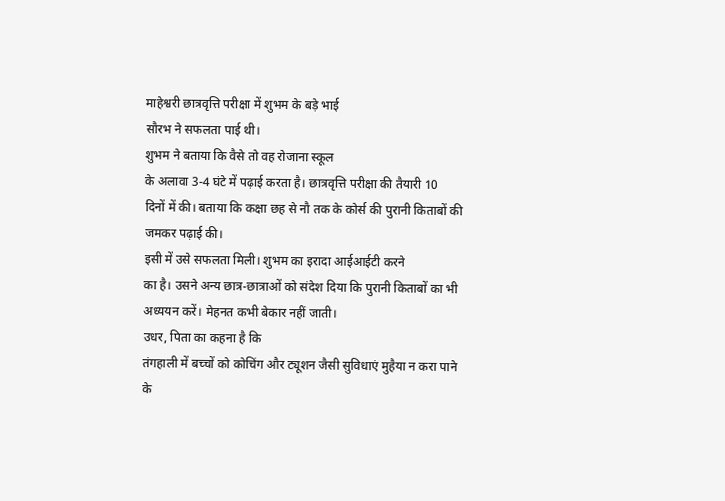माहेश्वरी छात्रवृत्ति परीक्षा में शुभम के बड़े भाई
सौरभ ने सफलता पाई थी।
शुभम ने बताया कि वैसे तो वह रोजाना स्कूल
के अलावा 3-4 घंटे में पढ़ाई करता है। छात्रवृत्ति परीक्षा की तैयारी 10
दिनों में की। बताया कि कक्षा छह से नौ तक के कोर्स की पुरानी किताबों की
जमकर पढ़ाई की।
इसी में उसे सफलता मिली। शुभम का इरादा आईआईटी करने
का है। उसने अन्य छात्र-छात्राओं को संदेश दिया कि पुरानी किताबों का भी
अध्ययन करें। मेहनत कभी बेकार नहीं जाती।
उधर, पिता का कहना है कि
तंगहाली में बच्चों को कोचिंग और ट्यूशन जैसी सुविधाएं मुहैया न करा पाने
के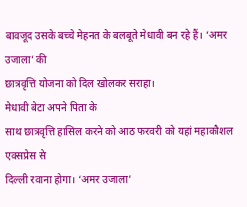बावजूद उसके बच्चे मेहनत के बलबूते मेधावी बन रहे हैं। ‘अमर उजाला’ की
छात्रवृत्ति योजना को दिल खोलकर सराहा।
मेधावी बेटा अपने पिता के
साथ छात्रवृत्ति हासिल करने को आठ फरवरी को यहां महाकौशल एक्सप्रेस से
दिल्ली रवाना होगा। ‘अमर उजाला’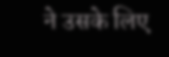ने उसके लिए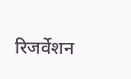रिजर्वेशन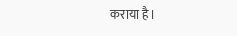कराया है।